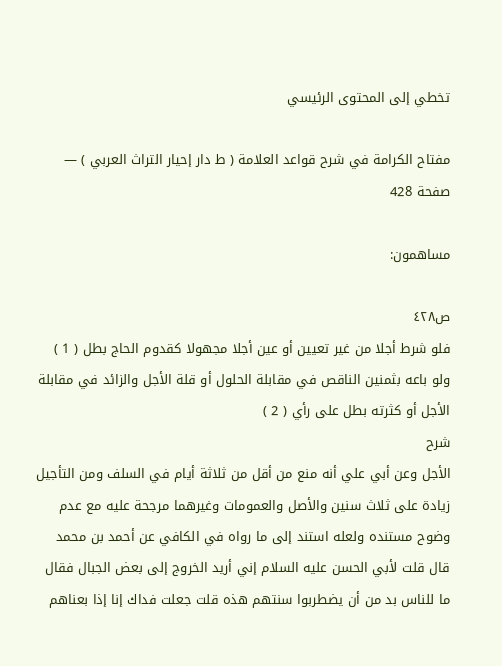تخطي إلى المحتوى الرئيسي

مفتاح الكرامة في شرح قواعد العلامة ( ط دار إحيار التراث العربي ) — صفحة 428

مساهمون:

ص٤٢٨
فلو شرط أجلا من غير تعيين أو عين أجلا مجهولا كقدوم الحاج بطل ( 1 ) ولو باعه بثمنين الناقص في مقابلة الحلول أو قلة الأجل والزائد في مقابلة الأجل أو كثرته بطل على رأي ( 2 )
شرح
الأجل وعن أبي علي أنه منع من أقل من ثلاثة أيام في السلف ومن التأجيل زيادة على ثلاث سنين والأصل والعمومات وغيرهما مرجحة عليه مع عدم وضوح مستنده ولعله استند إلى ما رواه في الكافي عن أحمد بن محمد قال قلت لأبي الحسن عليه السلام إني أريد الخروج إلى بعض الجبال فقال ما للناس بد من أن يضطربوا سنتهم هذه قلت جعلت فداك إنا إذا بعناهم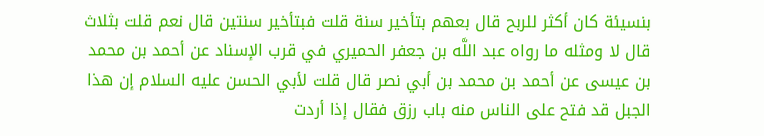بنسيئة كان أكثر للربح قال بعهم بتأخير سنة قلت فبتأخير سنتين قال نعم قلت بثلاث قال لا ومثله ما رواه عبد اللَّه بن جعفر الحميري في قرب الإسناد عن أحمد بن محمد بن عيسى عن أحمد بن محمد بن أبي نصر قال قلت لأبي الحسن عليه السلام إن هذا الجبل قد فتح على الناس منه باب رزق فقال إذا أردت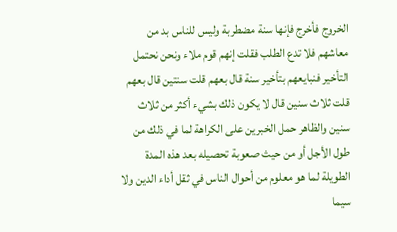الخروج فأخرج فإنها سنة مضطربة وليس للناس بد من معاشهم فلا تدع الطلب فقلت إنهم قوم ملاء ونحن نحتمل التأخير فنبايعهم بتأخير سنة قال بعهم قلت سنتين قال بعهم قلت ثلاث سنين قال لا يكون ذلك بشيء أكثر من ثلاث سنين والظاهر حمل الخبرين على الكراهة لما في ذلك من طول الأجل أو من حيث صعوبة تحصيله بعد هذه المدة الطويلة لما هو معلوم من أحوال الناس في ثقل أداء الدين ولا سيما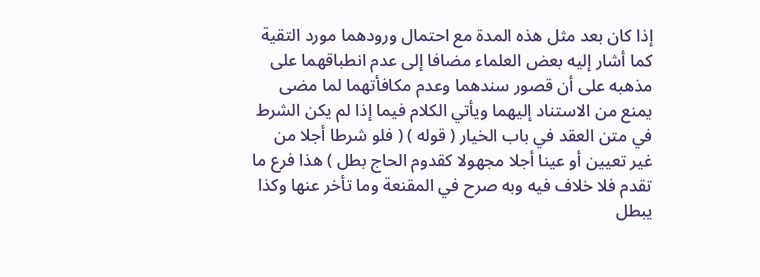إذا كان بعد مثل هذه المدة مع احتمال ورودهما مورد التقية كما أشار إليه بعض العلماء مضافا إلى عدم انطباقهما على مذهبه على أن قصور سندهما وعدم مكافأتهما لما مضى يمنع من الاستناد إليهما ويأتي الكلام فيما إذا لم يكن الشرط في متن العقد في باب الخيار ( قوله ) ( فلو شرطا أجلا من غير تعيين أو عينا أجلا مجهولا كقدوم الحاج بطل ) هذا فرع ما تقدم فلا خلاف فيه وبه صرح في المقنعة وما تأخر عنها وكذا يبطل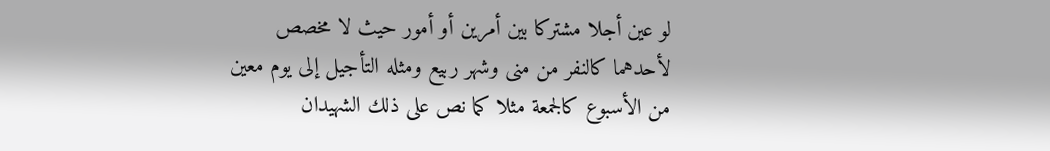لو عين أجلا مشتركا بين أمرين أو أمور حيث لا مخصص لأحدهما كالنفر من منى وشهر ربيع ومثله التأجيل إلى يوم معين من الأسبوع كالجمعة مثلا كما نص على ذلك الشهيدان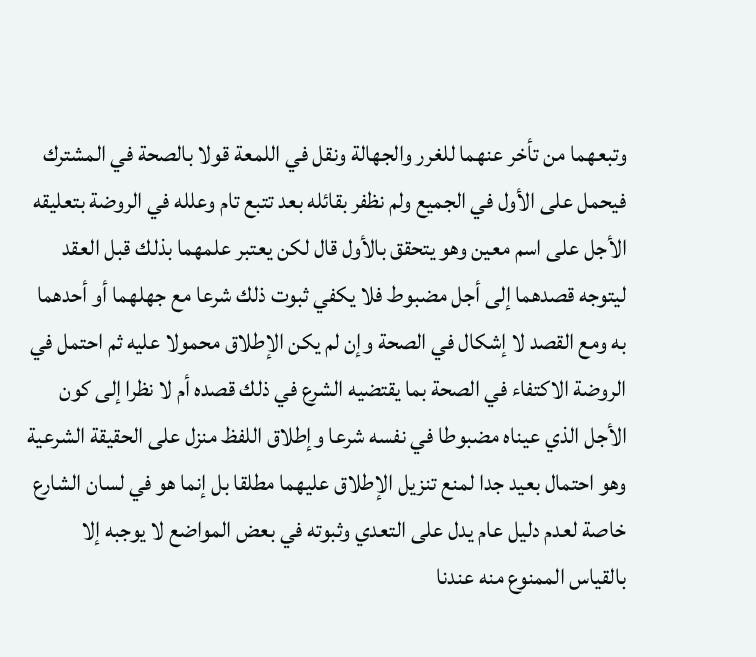وتبعهما من تأخر عنهما للغرر والجهالة ونقل في اللمعة قولا بالصحة في المشترك فيحمل على الأول في الجميع ولم نظفر بقائله بعد تتبع تام وعلله في الروضة بتعليقه الأجل على اسم معين وهو يتحقق بالأول قال لكن يعتبر علمهما بذلك قبل العقد ليتوجه قصدهما إلى أجل مضبوط فلا يكفي ثبوت ذلك شرعا مع جهلهما أو أحدهما به ومع القصد لا إشكال في الصحة وإن لم يكن الإطلاق محمولا عليه ثم احتمل في الروضة الاكتفاء في الصحة بما يقتضيه الشرع في ذلك قصده أم لا نظرا إلى كون الأجل الذي عيناه مضبوطا في نفسه شرعا وإطلاق اللفظ منزل على الحقيقة الشرعية وهو احتمال بعيد جدا لمنع تنزيل الإطلاق عليهما مطلقا بل إنما هو في لسان الشارع خاصة لعدم دليل عام يدل على التعدي وثبوته في بعض المواضع لا يوجبه إلا بالقياس الممنوع منه عندنا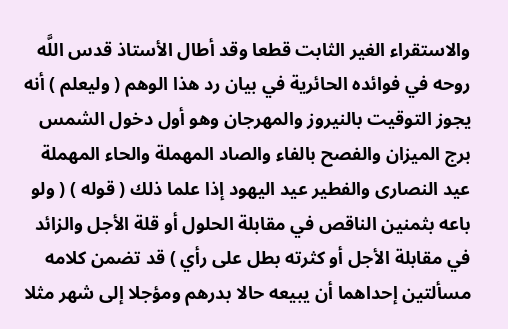والاستقراء الغير الثابت قطعا وقد أطال الأستاذ قدس اللَّه روحه في فوائده الحائرية في بيان رد هذا الوهم ( وليعلم ) أنه يجوز التوقيت بالنيروز والمهرجان وهو أول دخول الشمس برج الميزان والفصح بالفاء والصاد المهملة والحاء المهملة عيد النصارى والفطير عيد اليهود إذا علما ذلك ( قوله ) ( ولو باعه بثمنين الناقص في مقابلة الحلول أو قلة الأجل والزائد في مقابلة الأجل أو كثرته بطل على رأي ) قد تضمن كلامه مسألتين إحداهما أن يبيعه حالا بدرهم ومؤجلا إلى شهر مثلا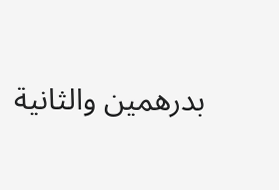بدرهمين والثانية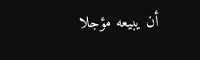أن يبيعه مؤجلا